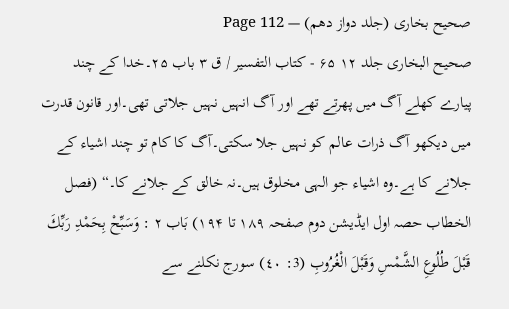صحیح بخاری (جلد دواز دھم) — Page 112
صحیح البخاری جلد ۱۲ ۶۵ - کتاب التفسیر / ق ۳ باب ۲۵۔خدا کے چند پیارے کھلے آگ میں پھرتے تھے اور آگ انہیں نہیں جلاتی تھی۔اور قانون قدرت میں دیکھو آگ ذرات عالم کو نہیں جلا سکتی۔آگ کا کام تو چند اشیاء کے جلانے کا ہے۔وہ اشیاء جو الہی مخلوق ہیں۔نہ خالق کے جلانے کا۔“ (فصل الخطاب حصہ اول ایڈیشن دوم صفحہ ۱۸۹ تا ۱۹۴) بَاب ۲ : وَسَبِّحْ بِحَمْدِ رَبِّكَ قَبْلَ طُلُوعِ الشَّمْسِ وَقَبْلَ الْغُرُوبِ (3: ٤٠) سورج نکلنے سے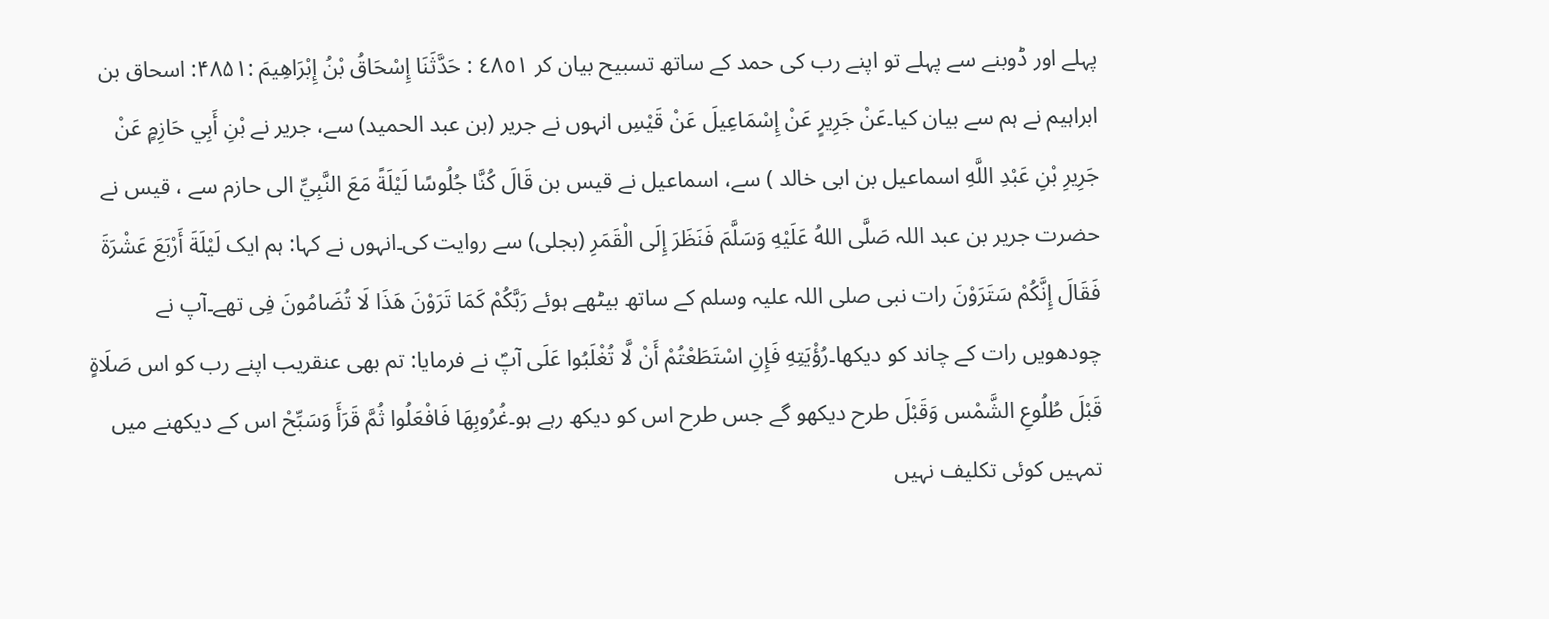پہلے اور ڈوبنے سے پہلے تو اپنے رب کی حمد کے ساتھ تسبیح بیان کر ٤٨٥١ : حَدَّثَنَا إِسْحَاقُ بْنُ إِبْرَاهِيمَ :۴۸۵۱: اسحاق بن ابراہیم نے ہم سے بیان کیا۔عَنْ جَرِيرٍ عَنْ إِسْمَاعِيلَ عَنْ قَيْسِ انہوں نے جریر (بن عبد الحمید) سے، جریر نے بْنِ أَبِي حَازِمٍ عَنْ جَرِيرِ بْنِ عَبْدِ اللَّهِ اسماعیل بن ابی خالد ) سے، اسماعیل نے قیس بن قَالَ كُنَّا جُلُوسًا لَيْلَةً مَعَ النَّبِيِّ الى حازم سے ، قیس نے حضرت جریر بن عبد اللہ صَلَّى اللهُ عَلَيْهِ وَسَلَّمَ فَنَظَرَ إِلَى الْقَمَرِ (بجلی) سے روایت کی۔انہوں نے کہا: ہم ایک لَيْلَةَ أَرْبَعَ عَشْرَةَ فَقَالَ إِنَّكُمْ سَتَرَوْنَ رات نبی صلی اللہ علیہ وسلم کے ساتھ بیٹھے ہوئے رَبَّكُمْ كَمَا تَرَوْنَ هَذَا لَا تُضَامُونَ فِی تھے۔آپ نے چودھویں رات کے چاند کو دیکھا۔رُؤْيَتِهِ فَإِنِ اسْتَطَعْتُمْ أَنْ لَّا تُغْلَبُوا عَلَى آپؐ نے فرمایا: تم بھی عنقریب اپنے رب کو اس صَلَاةٍ قَبْلَ طُلُوعِ الشَّمْس وَقَبْلَ طرح دیکھو گے جس طرح اس کو دیکھ رہے ہو۔غُرُوبِهَا فَافْعَلُوا ثُمَّ قَرَأَ وَسَبِّحْ اس کے دیکھنے میں تمہیں کوئی تکلیف نہیں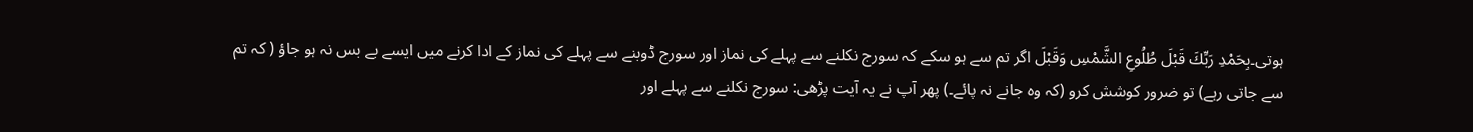ہوتی۔بِحَمْدِ رَبِّكَ قَبْلَ طُلُوعِ الشَّمْسِ وَقَبْلَ اگر تم سے ہو سکے کہ سورج نکلنے سے پہلے کی نماز اور سورج ڈوبنے سے پہلے کی نماز کے ادا کرنے میں ایسے بے بس نہ ہو جاؤ ( کہ تم سے جاتی رہے) تو ضرور کوشش کرو (کہ وہ جانے نہ پائے۔) پھر آپ نے یہ آیت پڑھی: سورج نکلنے سے پہلے اور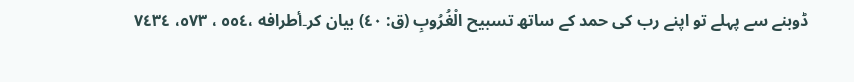ڈوبنے سے پہلے تو اپنے رب کی حمد کے ساتھ تسبیح الْغُرُوبِ (ق: ٤٠) بیان کر۔أطرافه ،٥٥٤ ، ٥۷۳، ٧٤٣٤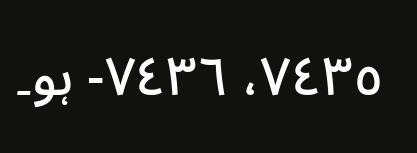٧٤٣٥، ٧٤٣٦- ہو۔